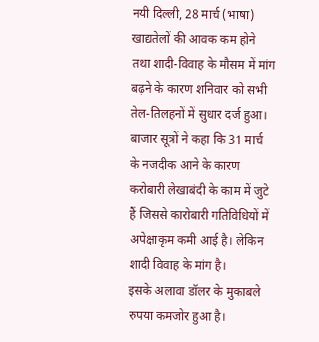नयी दिल्ली, 28 मार्च (भाषा) खाद्यतेलों की आवक कम होने तथा शादी-विवाह के मौसम में मांग बढ़ने के कारण शनिवार को सभी तेल-तिलहनों में सुधार दर्ज हुआ।
बाजार सूत्रों ने कहा कि 31 मार्च के नजदीक आने के कारण करोबारी लेखाबंदी के काम में जुटे हैं जिससे कारोबारी गतिविधियों में अपेक्षाकृम कमी आई है। लेकिन शादी विवाह के मांग है।
इसके अलावा डॉलर के मुकाबले रुपया कमजोर हुआ है।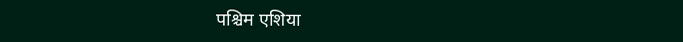पश्चिम एशिया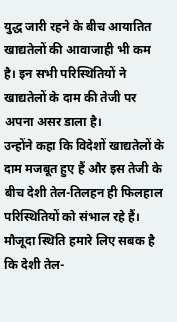युद्ध जारी रहने के बीच आयातित खाद्यतेलों की आवाजाही भी कम है। इन सभी परिस्थितियों ने खाद्यतेलों के दाम की तेजी पर अपना असर डाला है।
उन्होंने कहा कि विदेशों खाद्यतेलों के दाम मजबूत हुए हैं और इस तेजी के बीच देशी तेल-तिलहन ही फिलहाल परिस्थितियों को संभाल रहे हैं। मौजूदा स्थिति हमारे लिए सबक है कि देशी तेल-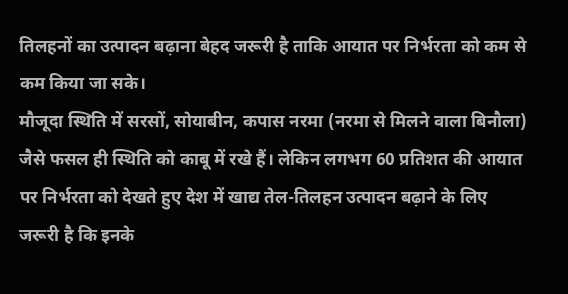तिलहनों का उत्पादन बढ़ाना बेहद जरूरी है ताकि आयात पर निर्भरता को कम से कम किया जा सके।
मौजूदा स्थिति में सरसों, सोयाबीन, कपास नरमा (नरमा से मिलने वाला बिनौला) जैसे फसल ही स्थिति को काबू में रखे हैं। लेकिन लगभग 60 प्रतिशत की आयात पर निर्भरता को देखते हुए देश में खाद्य तेल-तिलहन उत्पादन बढ़ाने के लिए जरूरी है कि इनके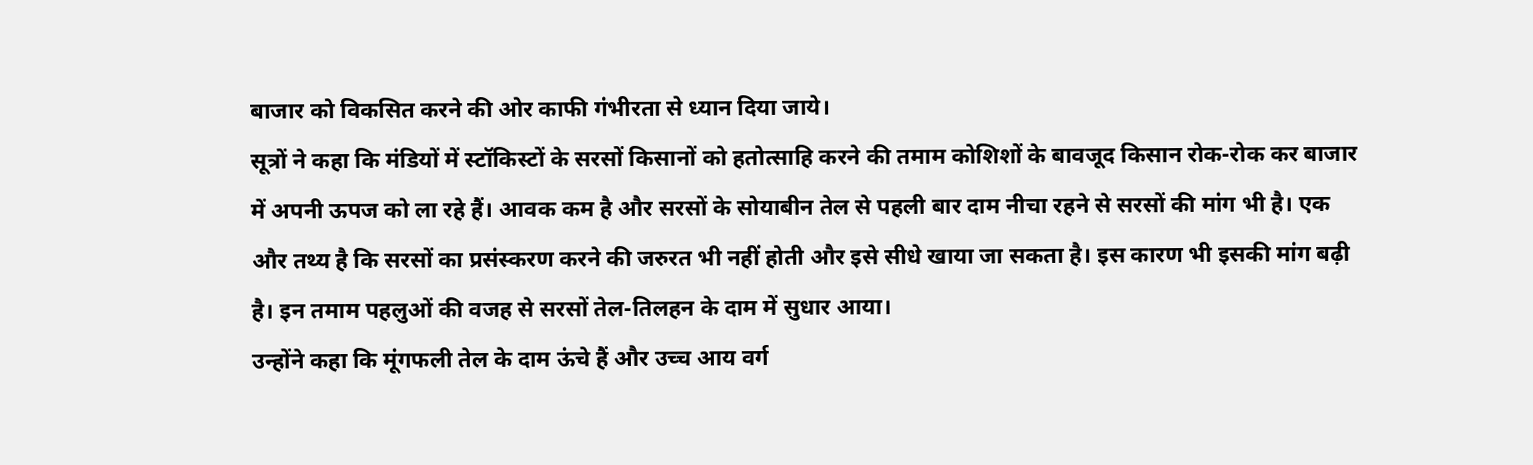बाजार को विकसित करने की ओर काफी गंभीरता से ध्यान दिया जाये।
सूत्रों ने कहा कि मंडियों में स्टॉकिस्टों के सरसों किसानों को हतोत्साहि करने की तमाम कोशिशों के बावजूद किसान रोक-रोक कर बाजार में अपनी ऊपज को ला रहे हैं। आवक कम है और सरसों के सोयाबीन तेल से पहली बार दाम नीचा रहने से सरसों की मांग भी है। एक और तथ्य है कि सरसों का प्रसंस्करण करने की जरुरत भी नहीं होती और इसे सीधे खाया जा सकता है। इस कारण भी इसकी मांग बढ़ी है। इन तमाम पहलुओं की वजह से सरसों तेल-तिलहन के दाम में सुधार आया।
उन्होंने कहा कि मूंगफली तेल के दाम ऊंचे हैं और उच्च आय वर्ग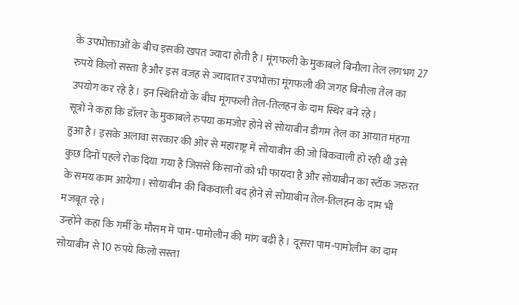के उपभोक्ताओं के बीच इसकी खपत ज्यादा होती है। मूंगफली के मुकाबले बिनौला तेल लगभग 27 रुपये किलो सस्ता है और इस वजह से ज्यादातर उपभोक्ता मूंगफली की जगह बिनौला तेल का उपयोग कर रहे हैं। इन स्थितियों के बीच मूंगफली तेल-तिलहन के दाम स्थिर बने रहे।
सूत्रों ने कहा कि डॉलर के मुकाबले रुपया कमजोर होने से सोयाबीन डीगम तेल का आयात मंहगा हुआ है। इसके अलावा सरकार की ओर से महाराष्ट्र में सोयाबीन की जो बिकवाली हो रही थी उसे कुछ दिनों पहले रोक दिया गया है जिससे किसानों को भी फायदा है और सोयाबीन का स्टॉक जरुरत के समय काम आयेगा। सोयाबीन की बिकवाली बंद होने से सोयाबीन तेल-तिलहन के दाम भी मजबूत रहे।
उन्होंने कहा कि गर्मी के मौसम में पाम-पामोलीन की मांग बढ़ी है। दूसरा पाम-पामोलीन का दाम सोयाबीन से 10 रुपये किलो सस्ता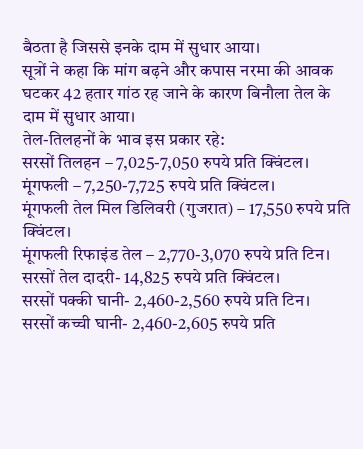बैठता है जिससे इनके दाम में सुधार आया।
सूत्रों ने कहा कि मांग बढ़ने और कपास नरमा की आवक घटकर 42 हतार गांठ रह जाने के कारण बिनौला तेल के दाम में सुधार आया।
तेल-तिलहनों के भाव इस प्रकार रहे:
सरसों तिलहन – 7,025-7,050 रुपये प्रति क्विंटल।
मूंगफली – 7,250-7,725 रुपये प्रति क्विंटल।
मूंगफली तेल मिल डिलिवरी (गुजरात) – 17,550 रुपये प्रति क्विंटल।
मूंगफली रिफाइंड तेल – 2,770-3,070 रुपये प्रति टिन।
सरसों तेल दादरी- 14,825 रुपये प्रति क्विंटल।
सरसों पक्की घानी- 2,460-2,560 रुपये प्रति टिन।
सरसों कच्ची घानी- 2,460-2,605 रुपये प्रति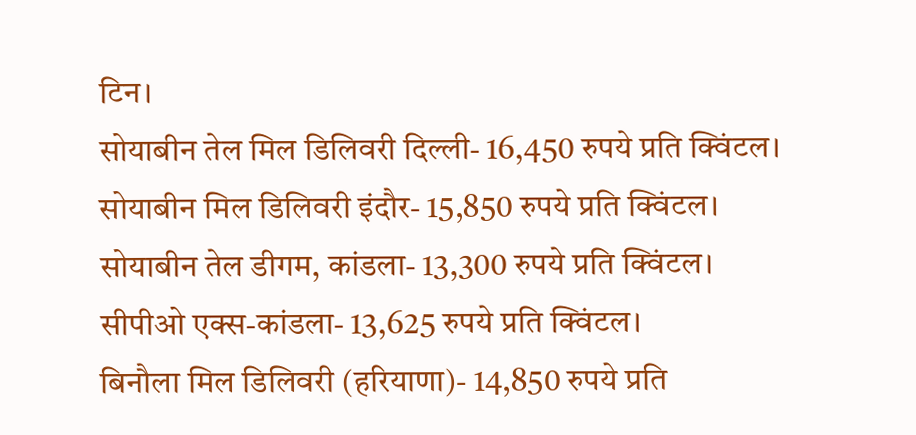टिन।
सोयाबीन तेल मिल डिलिवरी दिल्ली- 16,450 रुपये प्रति क्विंटल।
सोयाबीन मिल डिलिवरी इंदौर- 15,850 रुपये प्रति क्विंटल।
सोयाबीन तेल डीगम, कांडला- 13,300 रुपये प्रति क्विंटल।
सीपीओ एक्स-कांडला- 13,625 रुपये प्रति क्विंटल।
बिनौला मिल डिलिवरी (हरियाणा)- 14,850 रुपये प्रति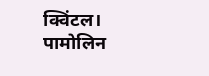क्विंटल।
पामोलिन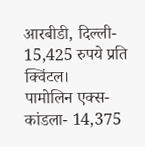आरबीडी, दिल्ली- 15,425 रुपये प्रति क्विंटल।
पामोलिन एक्स- कांडला- 14,375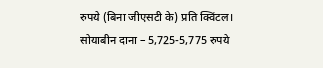रुपये (बिना जीएसटी के) प्रति क्विंटल।
सोयाबीन दाना – 5,725-5,775 रुपये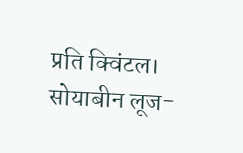प्रति क्विंटल।
सोयाबीन लूज-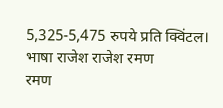5,325-5,475 रुपये प्रति क्विंटल।
भाषा राजेश राजेश रमण
रमण